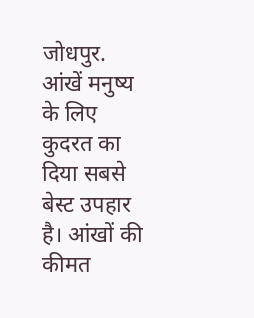जोधपुर. आंखें मनुष्य के लिए कुदरत का दिया सबसे बेस्ट उपहार है। आंखों की कीमत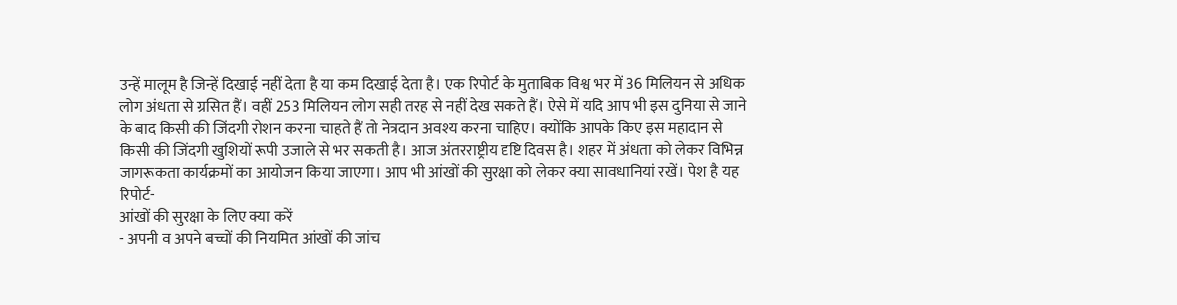उन्हें मालूम है जिन्हें दिखाई नहीं देता है या कम दिखाई देता है। एक रिपोर्ट के मुताबिक विश्व भर में 36 मिलियन से अधिक लोग अंधता से ग्रसित हैं। वहीं 253 मिलियन लोग सही तरह से नहीं देख सकते हैं। ऐसे में यदि आप भी इस दुनिया से जाने के बाद किसी की जिंदगी रोशन करना चाहते हैं तो नेत्रदान अवश्य करना चाहिए। क्योंकि आपके किए इस महादान से किसी की जिंदगी खुशियों रूपी उजाले से भर सकती है। आज अंतरराष्ट्रीय दृष्टि दिवस है। शहर में अंधता को लेकर विभिन्न जागरूकता कार्यक्रमों का आयोजन किया जाएगा। आप भी आंखों की सुरक्षा को लेकर क्या सावधानियां रखें। पेश है यह रिपोर्ट-
आंखों की सुरक्षा के लिए क्या करें
- अपनी व अपने बच्चों की नियमित आंखों की जांच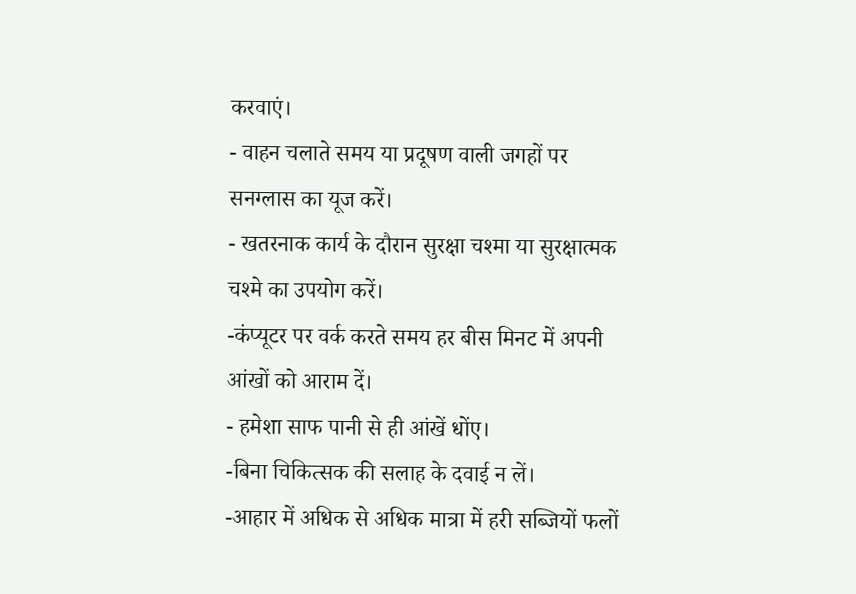करवाएं।
- वाहन चलाते समय या प्रदूषण वाली जगहों पर सनग्लास का यूज करें।
- खतरनाक कार्य के दौरान सुरक्षा चश्मा या सुरक्षात्मक चश्मे का उपयोग करें।
-कंप्यूटर पर वर्क करते समय हर बीस मिनट में अपनी आंखों को आराम दें।
- हमेशा साफ पानी से ही आंखें धोंए।
-बिना चिकित्सक की सलाह के दवाई न लें।
-आहार में अधिक से अधिक मात्रा में हरी सब्जियों फलों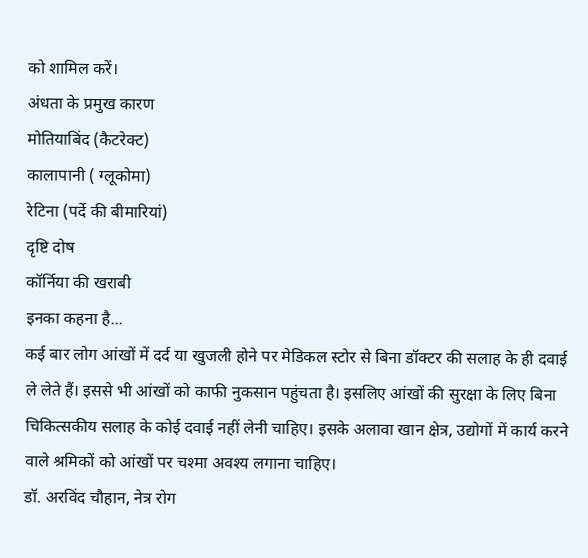को शामिल करें।
अंधता के प्रमुख कारण
मोतियाबिंद (कैटरेक्ट)
कालापानी ( ग्लूकोमा)
रेटिना (पर्दे की बीमारियां)
दृष्टि दोष
कॉर्निया की खराबी
इनका कहना है...
कई बार लोग आंखों में दर्द या खुजली होने पर मेडिकल स्टोर से बिना डॉक्टर की सलाह के ही दवाई ले लेते हैं। इससे भी आंखों को काफी नुकसान पहुंचता है। इसलिए आंखों की सुरक्षा के लिए बिना चिकित्सकीय सलाह के कोई दवाई नहीं लेनी चाहिए। इसके अलावा खान क्षेत्र, उद्योगों में कार्य करने वाले श्रमिकों को आंखों पर चश्मा अवश्य लगाना चाहिए।
डॉ. अरविंद चौहान, नेत्र रोग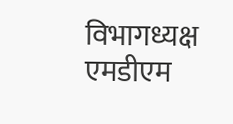विभागध्यक्ष एमडीएम